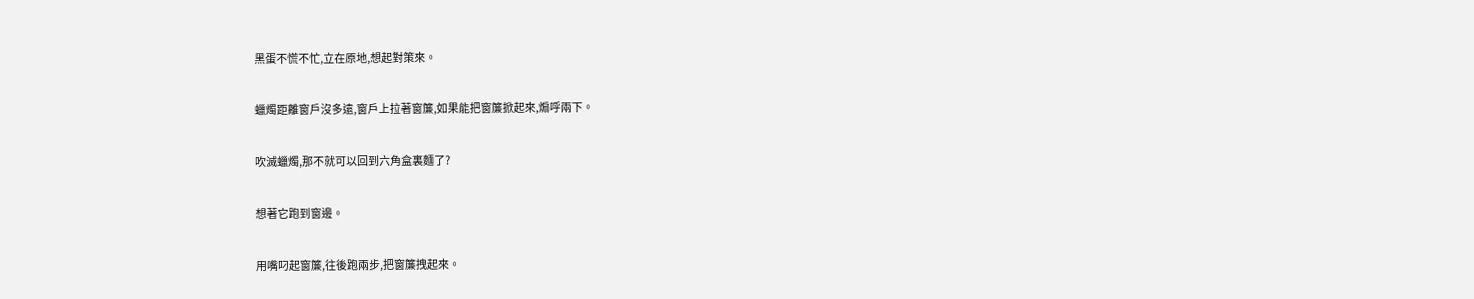黑蛋不慌不忙,立在原地,想起對策來。

蠟燭距離窗戶沒多遠,窗戶上拉著窗簾,如果能把窗簾掀起來,煽呼兩下。

吹滅蠟燭,那不就可以回到六角盒裏麵了?

想著它跑到窗邊。

用嘴叼起窗簾,往後跑兩步,把窗簾拽起來。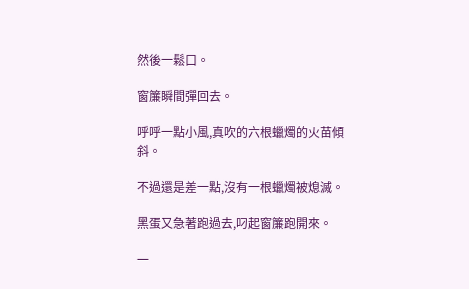然後一鬆口。

窗簾瞬間彈回去。

呼呼一點小風,真吹的六根蠟燭的火苗傾斜。

不過還是差一點,沒有一根蠟燭被熄滅。

黑蛋又急著跑過去,叼起窗簾跑開來。

一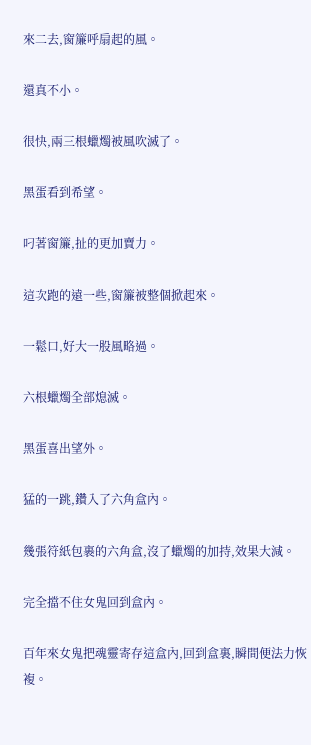來二去,窗簾呼扇起的風。

還真不小。

很快,兩三根蠟燭被風吹滅了。

黑蛋看到希望。

叼著窗簾,扯的更加賣力。

這次跑的遠一些,窗簾被整個掀起來。

一鬆口,好大一股風略過。

六根蠟燭全部熄滅。

黑蛋喜出望外。

猛的一跳,鑽入了六角盒內。

幾張符紙包裹的六角盒,沒了蠟燭的加持,效果大減。

完全擋不住女鬼回到盒內。

百年來女鬼把魂靈寄存這盒內,回到盒裏,瞬間便法力恢複。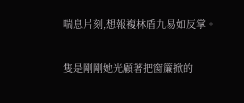喘息片刻,想報複林盾九易如反掌。

隻是剛剛她光顧著把窗簾掀的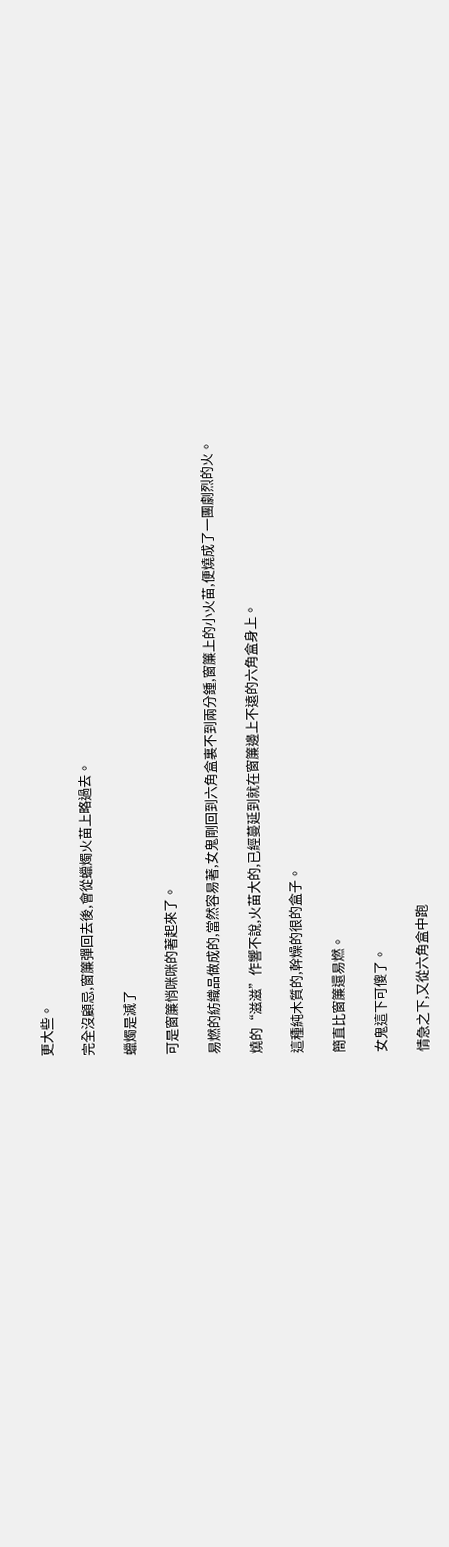更大些。

完全沒顧忌,窗簾彈回去後,會從蠟燭火苗上略過去。

蠟燭是滅了

可是窗簾悄咪咪的著起來了。

易燃的紡織品做成的,當然容易著,女鬼剛回到六角盒裏不到兩分鍾,窗簾上的小火苗,便燒成了一團劇烈的火。

燒的“滋滋”作響不說,火苗大的,已經蔓延到就在窗簾邊上不遠的六角盒身上。

這種純木質的,幹燥的很的盒子。

簡直比窗簾還易燃。

女鬼這下可傻了。

情急之下,又從六角盒中跑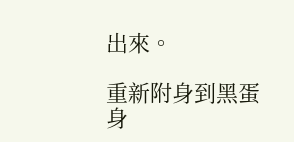出來。

重新附身到黑蛋身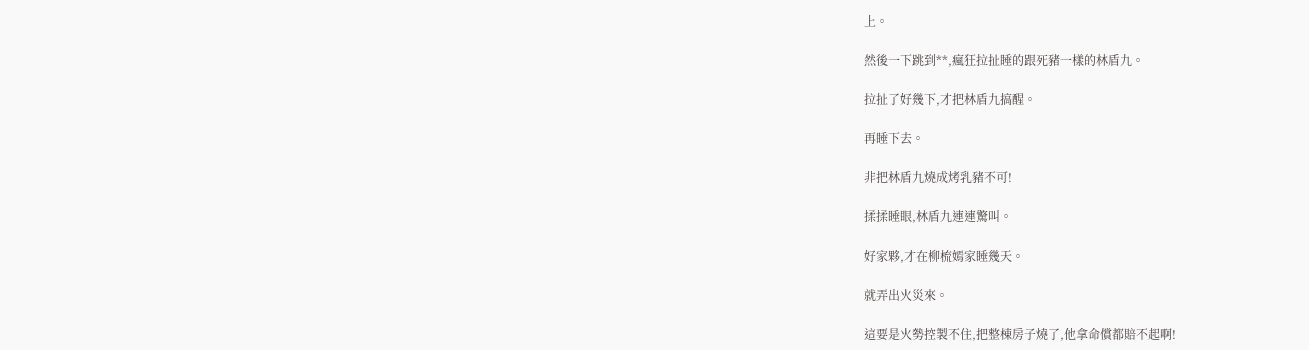上。

然後一下跳到**,瘋狂拉扯睡的跟死豬一樣的林盾九。

拉扯了好幾下,才把林盾九搞醒。

再睡下去。

非把林盾九燒成烤乳豬不可!

揉揉睡眼,林盾九連連驚叫。

好家夥,才在柳梳嫣家睡幾天。

就弄出火災來。

這要是火勢控製不住,把整棟房子燒了,他拿命償都賠不起啊!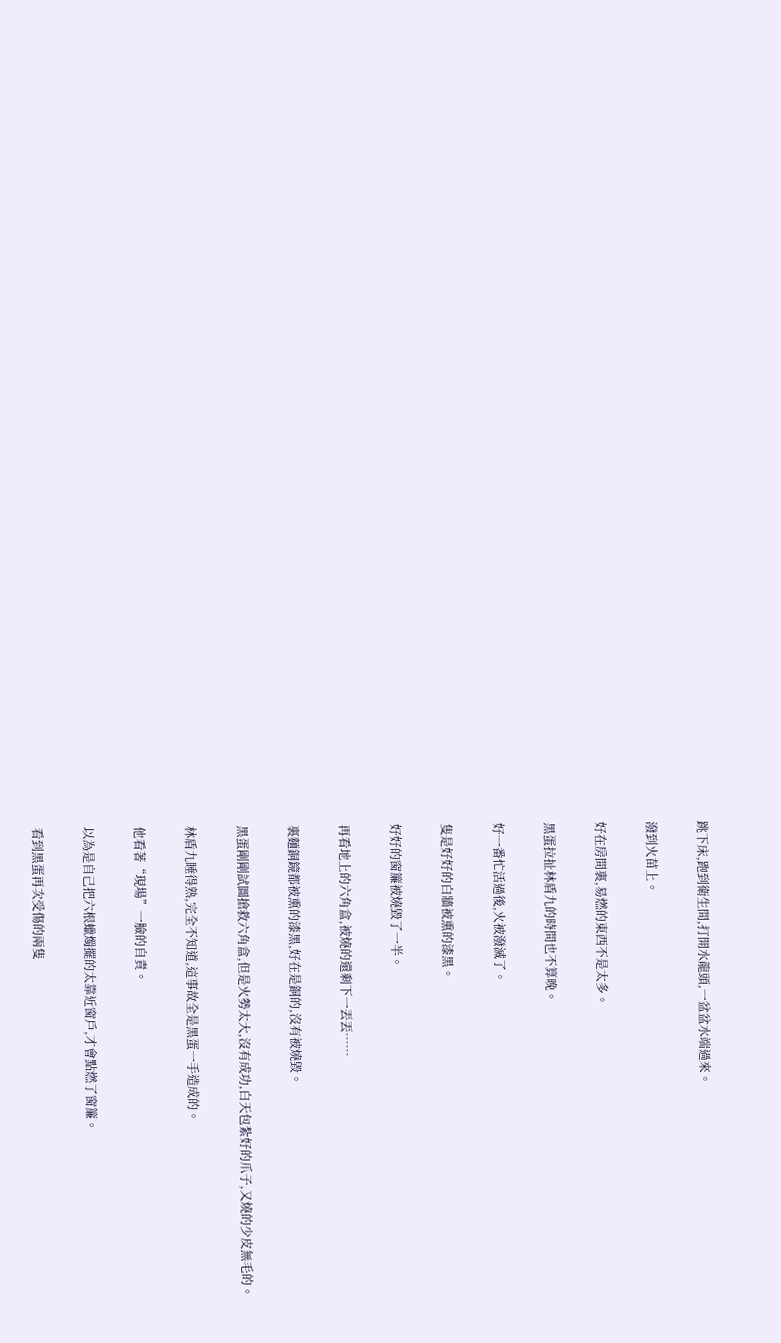跳下床,跑到衛生間,打開水龍頭,一盆盆水端過來。

潑到火苗上。

好在房間裏,易燃的東西不是太多。

黑蛋拉扯林盾九的時間也不算晚。

好一番忙活過後,火被潑滅了。

隻是好好的白牆被熏的漆黑。

好好的窗簾被燒毀了一半。

再看地上的六角盒,被燒的還剩下一丟丟……

裏麵銅鏡都被熏的漆黑,好在是銅的,沒有被燒毀。

黑蛋剛剛試圖搶救六角盒,但是火勢太大,沒有成功,白天包紮好的爪子,又燒的少皮無毛的。

林盾九睡得熟,完全不知道,這事故全是黑蛋一手造成的。

他看著“現場”一臉的自責。

以為是自己把六根蠟燭擺的太靠近窗戶,才會點燃了窗簾。

看到黑蛋再次受傷的兩隻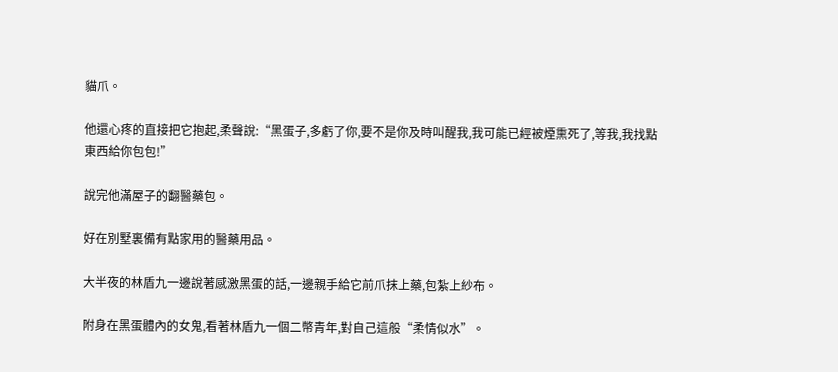貓爪。

他還心疼的直接把它抱起,柔聲說:“黑蛋子,多虧了你,要不是你及時叫醒我,我可能已經被煙熏死了,等我,我找點東西給你包包!”

說完他滿屋子的翻醫藥包。

好在別墅裏備有點家用的醫藥用品。

大半夜的林盾九一邊說著感激黑蛋的話,一邊親手給它前爪抹上藥,包紮上紗布。

附身在黑蛋體內的女鬼,看著林盾九一個二幣青年,對自己這般“柔情似水”。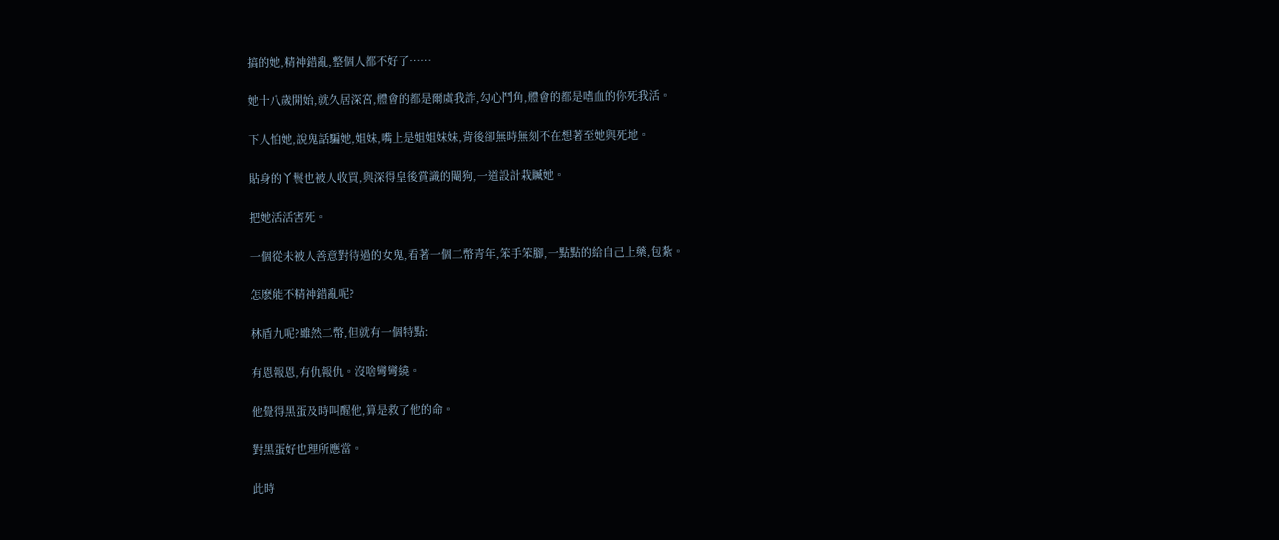搞的她,精神錯亂,整個人都不好了……

她十八歲開始,就久居深宮,體會的都是爾虞我詐,勾心鬥角,體會的都是嗜血的你死我活。

下人怕她,說鬼話騙她,姐妹,嘴上是姐姐妹妹,背後卻無時無刻不在想著至她與死地。

貼身的丫鬟也被人收買,與深得皇後賞識的閹狗,一道設計栽贓她。

把她活活害死。

一個從未被人善意對待過的女鬼,看著一個二幣青年,笨手笨腳,一點點的給自己上藥,包紮。

怎麽能不精神錯亂呢?

林盾九呢?雖然二幣,但就有一個特點:

有恩報恩,有仇報仇。沒啥彎彎繞。

他覺得黑蛋及時叫醒他,算是救了他的命。

對黑蛋好也理所應當。

此時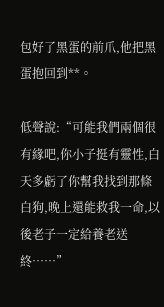包好了黑蛋的前爪,他把黑蛋抱回到**。

低聲說:“可能我們兩個很有緣吧,你小子挺有靈性,白天多虧了你幫我找到那條白狗,晚上還能救我一命,以後老子一定給養老送終……”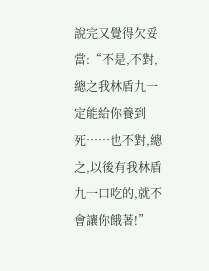說完又覺得欠妥當:“不是,不對,總之我林盾九一定能給你養到死……也不對,總之,以後有我林盾九一口吃的,就不會讓你餓著!”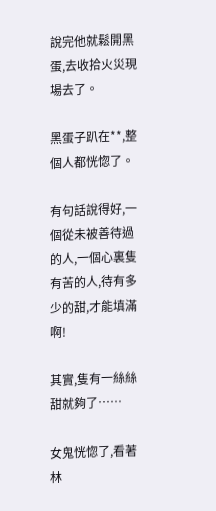說完他就鬆開黑蛋,去收拾火災現場去了。

黑蛋子趴在**,整個人都恍惚了。

有句話說得好,一個從未被善待過的人,一個心裏隻有苦的人,待有多少的甜,才能填滿啊!

其實,隻有一絲絲甜就夠了……

女鬼恍惚了,看著林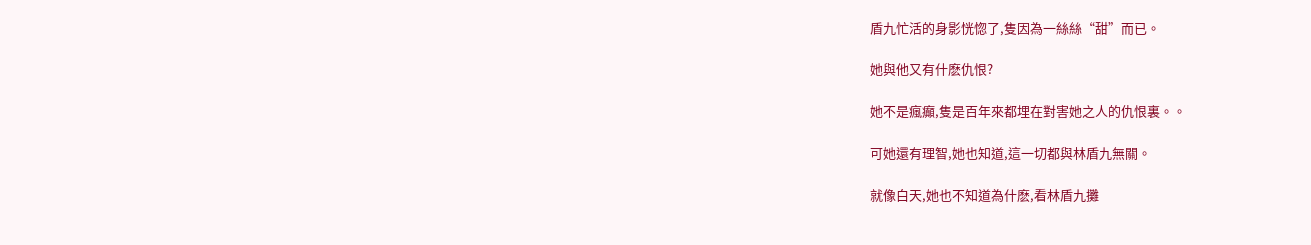盾九忙活的身影恍惚了,隻因為一絲絲“甜”而已。

她與他又有什麽仇恨?

她不是瘋癲,隻是百年來都埋在對害她之人的仇恨裏。。

可她還有理智,她也知道,這一切都與林盾九無關。

就像白天,她也不知道為什麽,看林盾九攤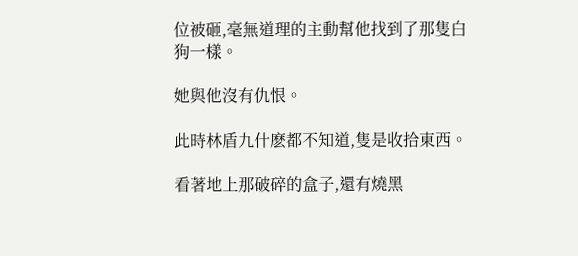位被砸,毫無道理的主動幫他找到了那隻白狗一樣。

她與他沒有仇恨。

此時林盾九什麽都不知道,隻是收拾東西。

看著地上那破碎的盒子,還有燒黑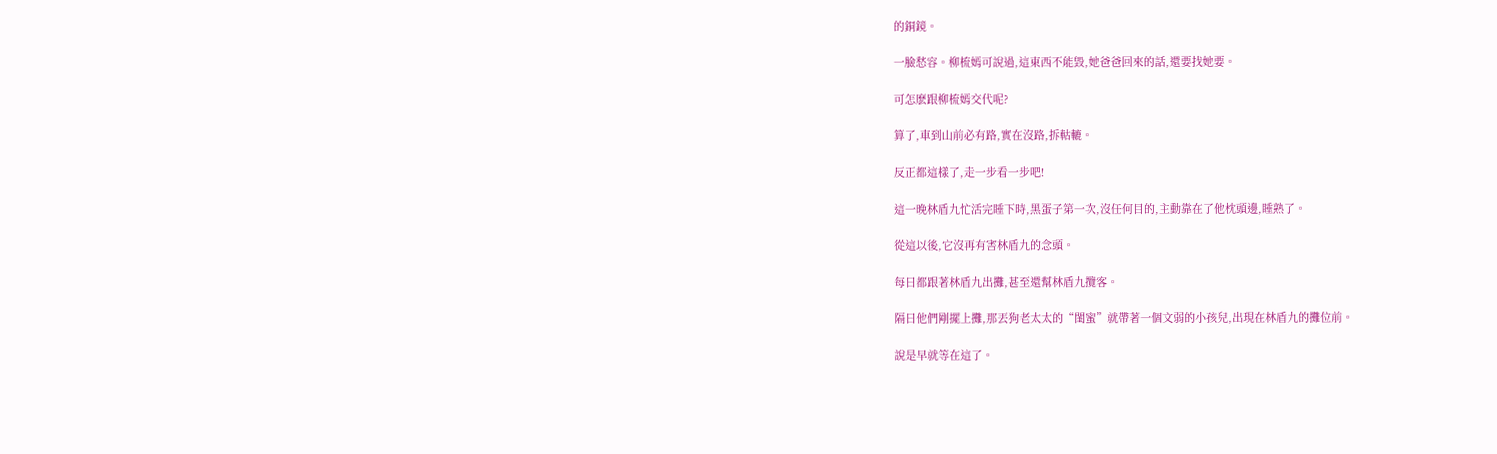的銅鏡。

一臉愁容。柳梳嫣可說過,這東西不能毀,她爸爸回來的話,還要找她要。

可怎麽跟柳梳嫣交代呢?

算了,車到山前必有路,實在沒路,拆軲轆。

反正都這樣了,走一步看一步吧!

這一晚林盾九忙活完睡下時,黑蛋子第一次,沒任何目的,主動靠在了他枕頭邊,睡熟了。

從這以後,它沒再有害林盾九的念頭。

每日都跟著林盾九出攤,甚至還幫林盾九攬客。

隔日他們剛擺上攤,那丟狗老太太的“閨蜜”就帶著一個文弱的小孩兒,出現在林盾九的攤位前。

說是早就等在這了。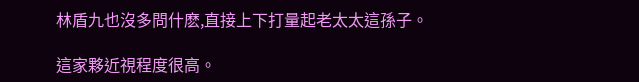林盾九也沒多問什麽,直接上下打量起老太太這孫子。

這家夥近視程度很高。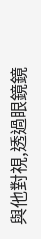與他對視,透過眼鏡鏡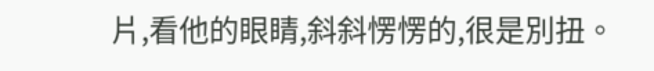片,看他的眼睛,斜斜愣愣的,很是別扭。